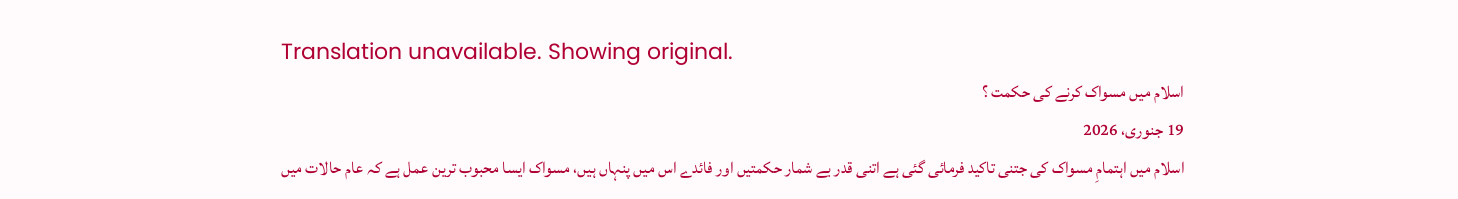Translation unavailable. Showing original.
اسلام میں مسواک کرنے کی حکمت ؟
19 جنوری، 2026
اسلام میں اہتمامِ مسواک کی جتنی تاکید فرمائی گئی ہے اتنی قدر بے شمار حکمتیں اور فائدے اس میں پنہاں ہیں، مسواک ایسا محبوب ترین عمل ہے کہ عام حالات میں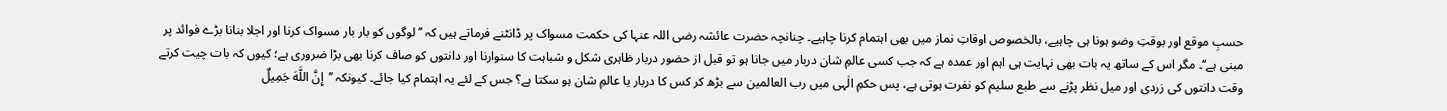حسبِ موقع اور بوقتِ وضو ہونا ہی چاہیے، بالخصوص اوقاتِ نماز میں بھی اہتمام کرنا چاہیے۔ چنانچہ حضرت عائشہ رضی اللہ عنہا کی حکمت مسواک پر ڈانٹنے فرماتے ہیں کہ ’’لوگوں کو بار بار مسواک کرنا اور اجلا بنانا بڑے فوائد پر مبنی ہے‘‘۔ مگر اس کے ساتھ یہ بات بھی نہایت ہی اہم اور عمدہ ہے کہ جب کسی عالمِ شان دربار میں جانا ہو تو قبل از حضور دربار ظاہری شکل و شباہت کا سنوارنا اور دانتوں کو صاف کرنا بھی بڑا ضروری ہے؛ کیوں کہ بات چیت کرتے وقت دانتوں کی زردی اور میل نظر پڑنے سے طبع سلیم کو نفرت ہوتی ہے، پس حکمِ الٰہی میں رب العالمین سے بڑھ کر کس کا دربار یا عالمِ شان ہو سکتا ہے؟ جس کے لئے یہ اہتمام کیا جائے۔ کیونکہ ’’إِنَّ اللَّهَ جَمِيلٌ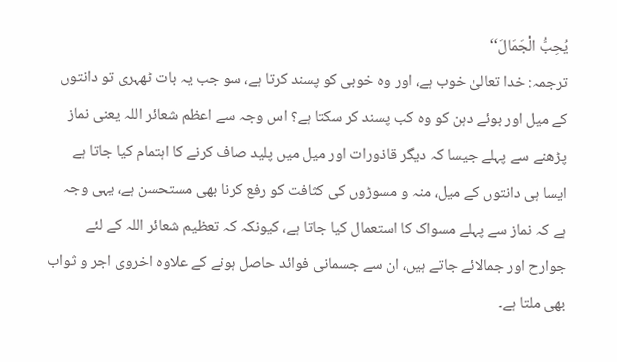يُحِبُّ الْجَمَالَ‘‘
ترجمہ: خدا تعالیٰ خوب ہے، اور وہ خوبی کو پسند کرتا ہے، سو جب یہ بات ٹھہری تو دانتوں کے میل اور بوئے دہن کو وہ کب پسند کر سکتا ہے؟ اس وجہ سے اعظم شعائر اللہ یعنی نماز پڑھنے سے پہلے جیسا کہ دیگر قاذورات اور میل میں پلید صاف کرنے کا اہتمام کیا جاتا ہے ایسا ہی دانتوں کے میل، منہ و مسوڑوں کی کثافت کو رفع کرنا بھی مستحسن ہے، یہی وجہ ہے کہ نماز سے پہلے مسواک کا استعمال کیا جاتا ہے، کیونکہ کہ تعظیم شعائر اللہ کے لئے جوارح اور جمالائے جاتے ہیں، ان سے جسمانی فوائد حاصل ہونے کے علاوہ اخروی اجر و ثواب بھی ملتا ہے۔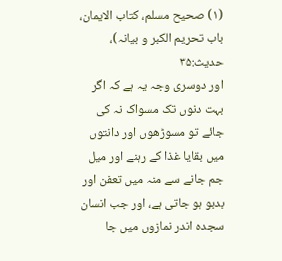(۱) صحیح مسلم، کتاب الایمان، باب تحریم الکبر و بیانہ)، حدیث:۳۵
اور دوسری وجہ یہ ہے کہ اگر بہت دنوں تک مسواک نہ کی جائے تو مسوڑھوں اور دانتوں میں بقایا غذا کے رہنے اور میل جم جانے سے منہ میں تعفن اور بدبو ہو جاتی ہے، اور جب انسان سجدہ اندر نمازوں میں جا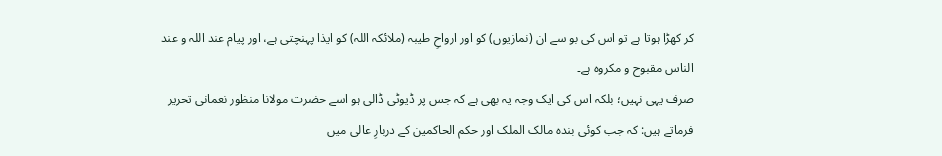کر کھڑا ہوتا ہے تو اس کی بو سے ان (نمازیوں) کو اور ارواحِ طیبہ (ملائکہ اللہ) کو ایذا پہنچتی ہے، اور پیام عند اللہ و عند الناس مقبوح و مکروہ ہے۔
صرف یہی نہیں؛ بلکہ اس کی ایک وجہ یہ بھی ہے کہ جس پر ڈیوٹی ڈالی ہو اسے حضرت مولانا منظور نعمانی تحریر فرماتے ہیں: کہ جب کوئی بندہ مالک الملک اور حکم الحاکمین کے دربارِ عالی میں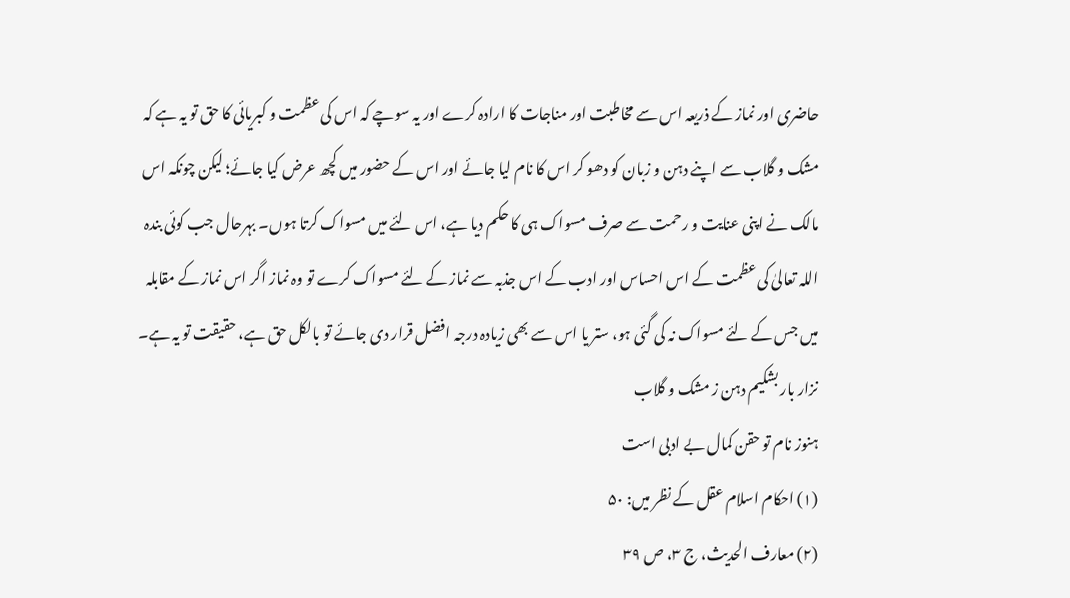حاضری اور نماز کے ذریعہ اس سے مخاطبت اور مناجات کا ارادہ کرے اور یہ سوچے کہ اس کی عظمت و کبریائی کا حق تو یہ ہے کہ مشک و گلاب سے اپنے دہن و زبان کو دھو کر اس کا نام لیا جائے اور اس کے حضور میں کچھ عرض کیا جائے؛ لیکن چونکہ اس مالک نے اپنی عنایت و رحمت سے صرف مسواک ہی کا حکم دیا ہے، اس لئے میں مسواک کرتا ہوں۔ بہرحال جب کوئی بندہ اللہ تعالیٰ کی عظمت کے اس احساس اور ادب کے اس جذبہ سے نماز کے لئے مسواک کرے تو وہ نماز اگر اس نماز کے مقابلہ میں جس کے لئے مسواک نہ کی گئی ہو، ستر یا اس سے بھی زیادہ درجہ افضل قرار دی جائے تو بالکل حق ہے، حقیقت تو یہ ہے۔
نزار بار بشکیم دہن ز مشک و گلاب
ہنوز نام تو حقن کمال بے ادبی است
(۱) احکام اسلام عقل کے نظر میں: ۵۰
(۲) معارف الحدیث، ج ۳، ص ۳۹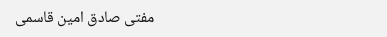مفتی صادق امین قاسمی